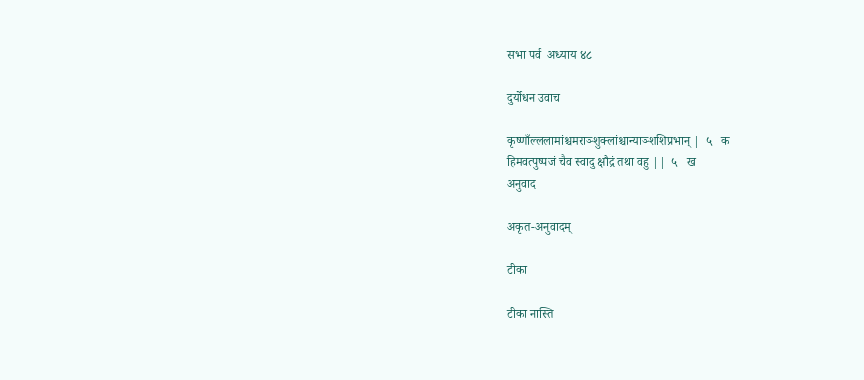सभा पर्व  अध्याय ४८

दुर्योधन उवाच

कृष्णाँल्ललामांश्चमराञ्शुक्लांश्चान्याञ्शशिप्रभान् |  ५   क
हिमवत्पुष्पजं चैव स्वादु क्षौद्रं तथा वहु ||  ५   ख
अनुवाद

अकृत-अनुवादम्

टीका

टीका नास्ति